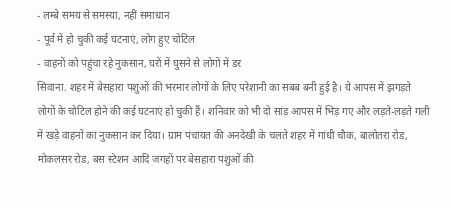- लम्बे समय से समस्या, नहीं समाधान
- पूर्व में हो चुकी कई घटनाएं, लोग हुए चोटिल
- वाहनों को पहुंचा रहे नुकसान, घरों में घुसने से लोगों में डर
सिवाना. शहर में बेसहारा पशुओं की भरमार लोगों के लिए परेशानी का सबब बनी हुई है। ये आपस में झगड़ते लोगों के चोटिल होने की कई घटनाएं हो चुकी हैं। शनिवार को भी दो सांड आपस में भिड़ गए और लड़ते-लड़ते गली में खड़े वाहनों का नुकसान कर दिया। ग्राम पंचायत की अनदेखी के चलते शहर में गांधी चौक, बालोतरा रोड, मोकलसर रोड, बस स्टेशन आदि जगहों पर बेसहारा पशुओं की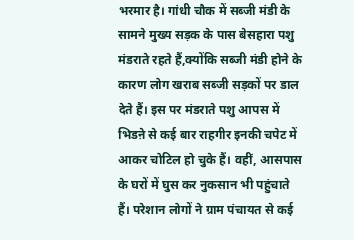भरमार है। गांधी चौक में सब्जी मंडी के सामने मुख्य सड़क के पास बेसहारा पशु मंडराते रहते हैं,क्योंकि सब्जी मंडी होने के कारण लोग खराब सब्जी सड़कों पर डाल देते हैं। इस पर मंडराते पशु आपस में भिडऩे से कई बार राहगीर इनकी चपेट में आकर चोटिल हो चुके हैं। वहीं, आसपास के घरों में घुस कर नुकसान भी पहुंचाते हैं। परेशान लोगों ने ग्राम पंचायत से कई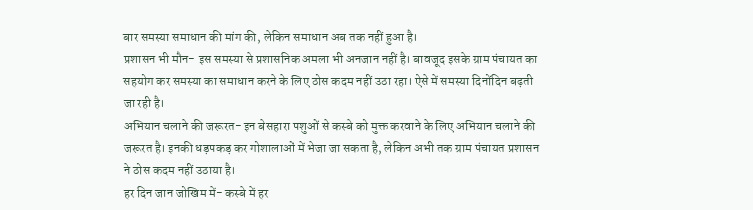बार समस्या समाधान की मांग की, लेकिन समाधान अब तक नहीं हुआ है।
प्रशासन भी मौन- इस समस्या से प्रशासनिक अमला भी अनजान नहीं है। बावजूद इसके ग्राम पंचायत का सहयोग कर समस्या का समाधान करने के लिए ठोस कदम नहीं उठा रहा। ऐसे में समस्या दिनोंदिन बढ़ती जा रही है।
अभियान चलाने की जरूरत- इन बेसहारा पशुओं से कस्बे को मुक्त करवाने के लिए अभियान चलाने की जरूरत है। इनकी धड़पकड़ कर गोशालाओं में भेजा जा सकता है, लेकिन अभी तक ग्राम पंचायत प्रशासन ने ठोस कदम नहीं उठाया है।
हर दिन जान जोखिम में- कस्बे में हर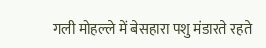गली मोहल्ले में बेसहारा पशु मंडारते रहते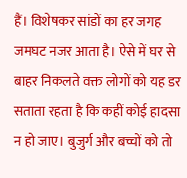हैं। विशेषकर सांडों का हर जगह जमघट नजर आता है। ऐसे में घर से बाहर निकलते वक्त लोगों को यह डर सताता रहता है कि कहीं कोई हादसा न हो जाए। बुजुर्ग और बच्चों को तो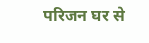परिजन घर से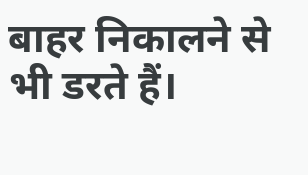बाहर निकालने से भी डरते हैं।